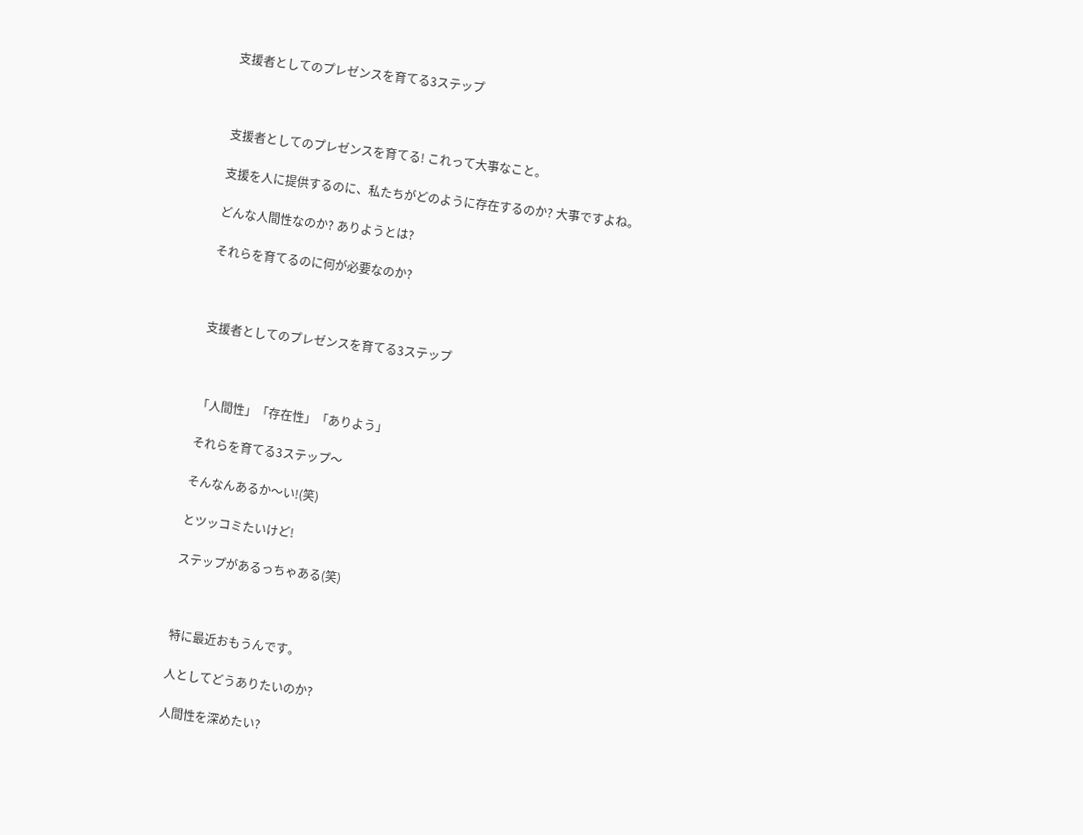支援者としてのプレゼンスを育てる3ステップ



支援者としてのプレゼンスを育てる! これって大事なこと。

支援を人に提供するのに、私たちがどのように存在するのか? 大事ですよね。

どんな人間性なのか? ありようとは?

それらを育てるのに何が必要なのか?



支援者としてのプレゼンスを育てる3ステップ



「人間性」「存在性」「ありよう」

それらを育てる3ステップ〜

そんなんあるか〜い!(笑)

とツッコミたいけど!

ステップがあるっちゃある(笑)



特に最近おもうんです。

人としてどうありたいのか?

人間性を深めたい?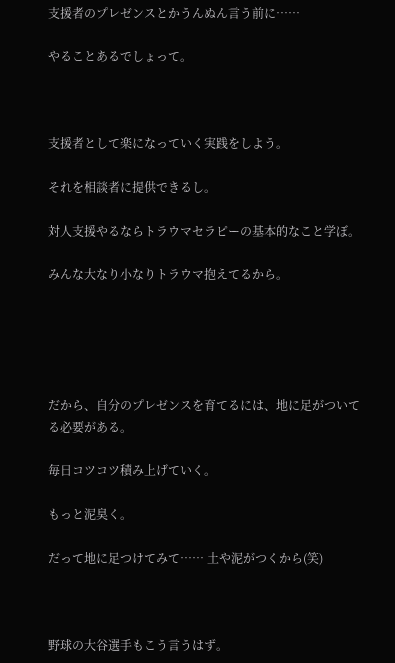支援者のプレゼンスとかうんぬん言う前に⋯⋯

やることあるでしょって。



支援者として楽になっていく実践をしよう。

それを相談者に提供できるし。

対人支援やるならトラウマセラピーの基本的なこと学ぼ。

みんな大なり小なりトラウマ抱えてるから。





だから、自分のプレゼンスを育てるには、地に足がついてる必要がある。

毎日コツコツ積み上げていく。

もっと泥臭く。

だって地に足つけてみて⋯⋯ 土や泥がつくから(笑)



野球の大谷選手もこう言うはず。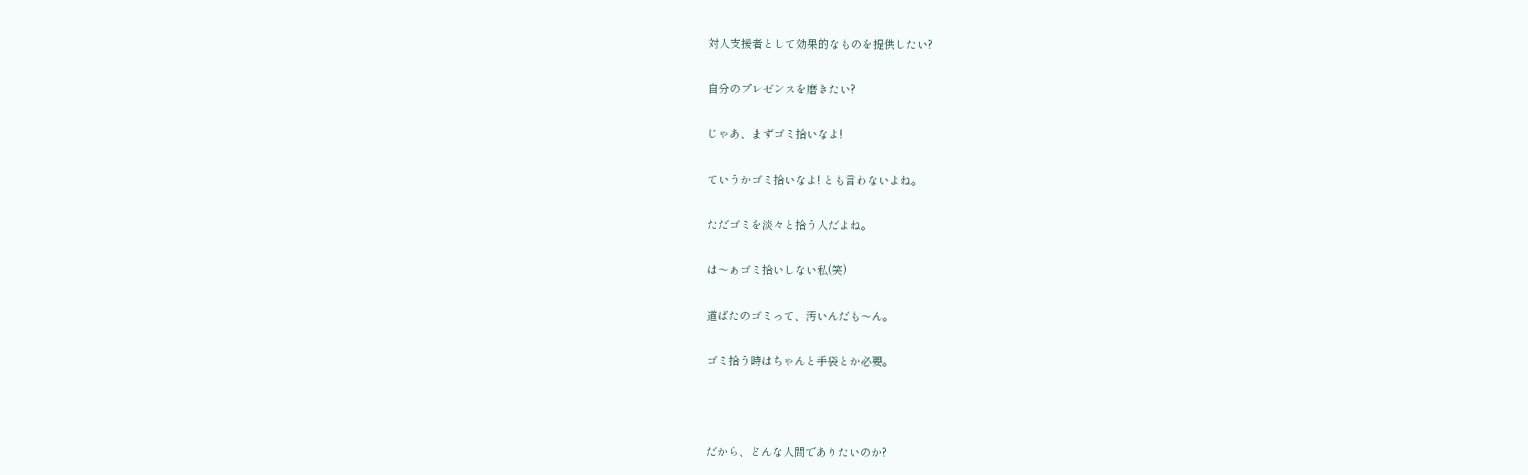対人支援者として効果的なものを提供したい?

自分のプレゼンスを磨きたい?

じゃあ、まずゴミ拾いなよ!

ていうかゴミ拾いなよ! とも言わないよね。

ただゴミを淡々と拾う人だよね。

は〜ぁゴミ拾いしない私(笑)

道ばたのゴミって、汚いんだも〜ん。

ゴミ拾う時はちゃんと手袋とか必要。



だから、どんな人間でありたいのか?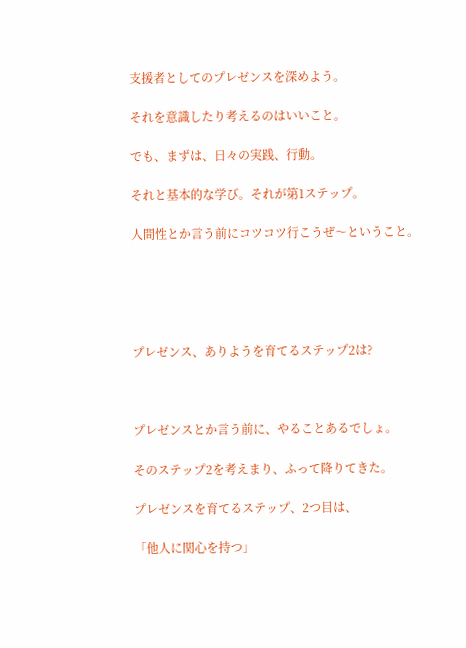支援者としてのプレゼンスを深めよう。

それを意識したり考えるのはいいこと。

でも、まずは、日々の実践、行動。

それと基本的な学び。それが第1ステップ。

人間性とか言う前にコツコツ行こうぜ〜ということ。





プレゼンス、ありようを育てるステップ2は?



プレゼンスとか言う前に、やることあるでしょ。

そのステップ2を考えまり、ふって降りてきた。

プレゼンスを育てるステップ、2つ目は、

「他人に関心を持つ」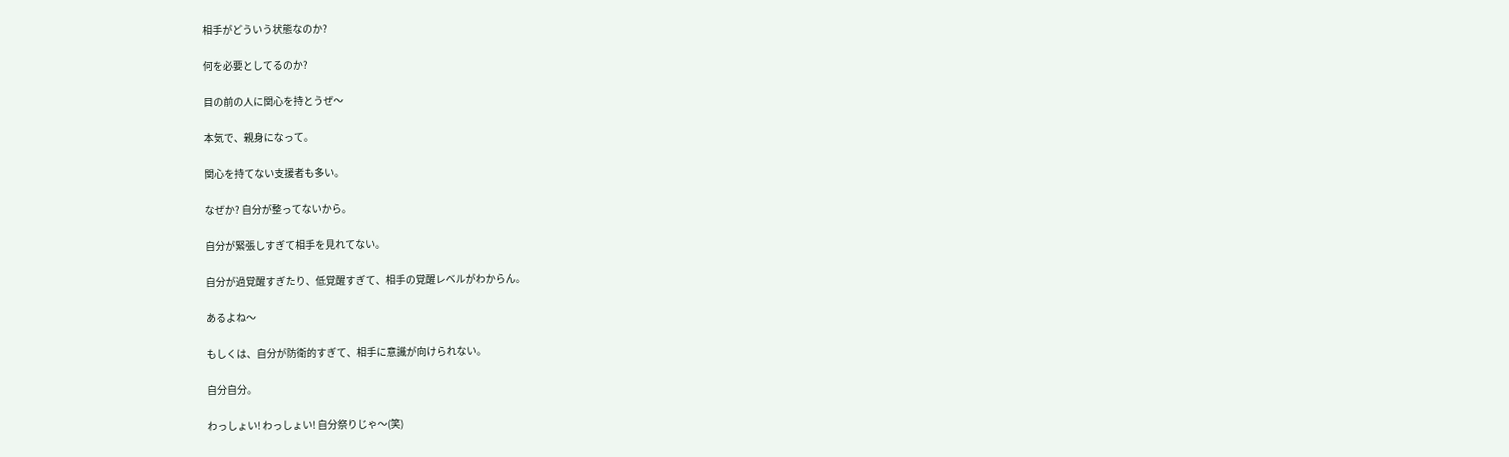相手がどういう状態なのか?

何を必要としてるのか?

目の前の人に関心を持とうぜ〜

本気で、親身になって。

関心を持てない支援者も多い。

なぜか? 自分が整ってないから。

自分が緊張しすぎて相手を見れてない。

自分が過覚醒すぎたり、低覚醒すぎて、相手の覚醒レベルがわからん。

あるよね〜

もしくは、自分が防衛的すぎて、相手に意識が向けられない。

自分自分。

わっしょい! わっしょい! 自分祭りじゃ〜(笑)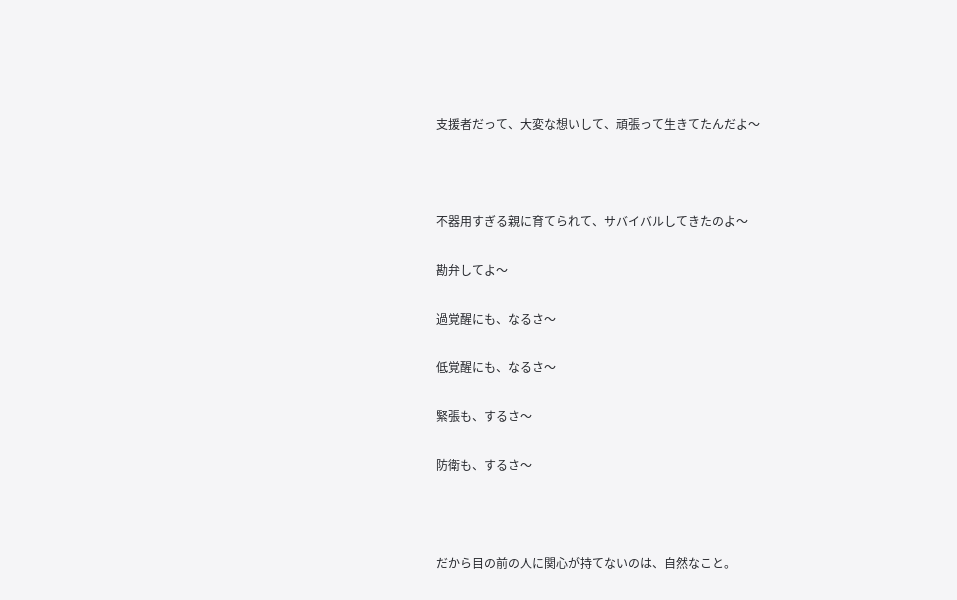支援者だって、大変な想いして、頑張って生きてたんだよ〜



不器用すぎる親に育てられて、サバイバルしてきたのよ〜

勘弁してよ〜

過覚醒にも、なるさ〜

低覚醒にも、なるさ〜

緊張も、するさ〜

防衛も、するさ〜



だから目の前の人に関心が持てないのは、自然なこと。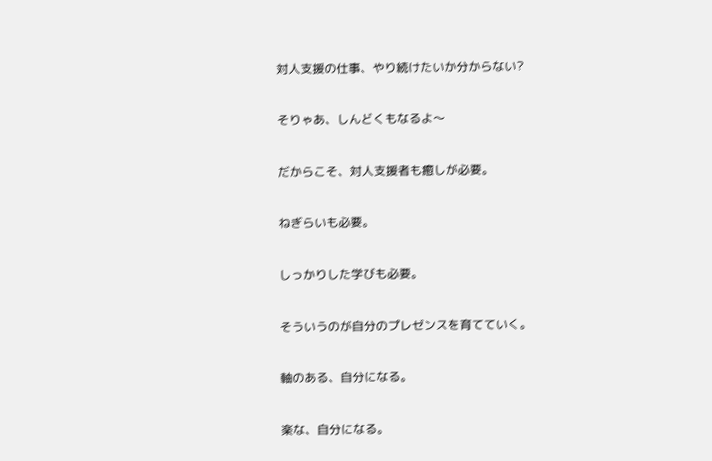対人支援の仕事、やり続けたいか分からない?

そりゃあ、しんどくもなるよ〜

だからこそ、対人支援者も癒しが必要。

ねぎらいも必要。

しっかりした学びも必要。

そういうのが自分のプレゼンスを育てていく。

軸のある、自分になる。

楽な、自分になる。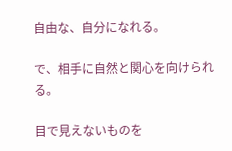自由な、自分になれる。

で、相手に自然と関心を向けられる。

目で見えないものを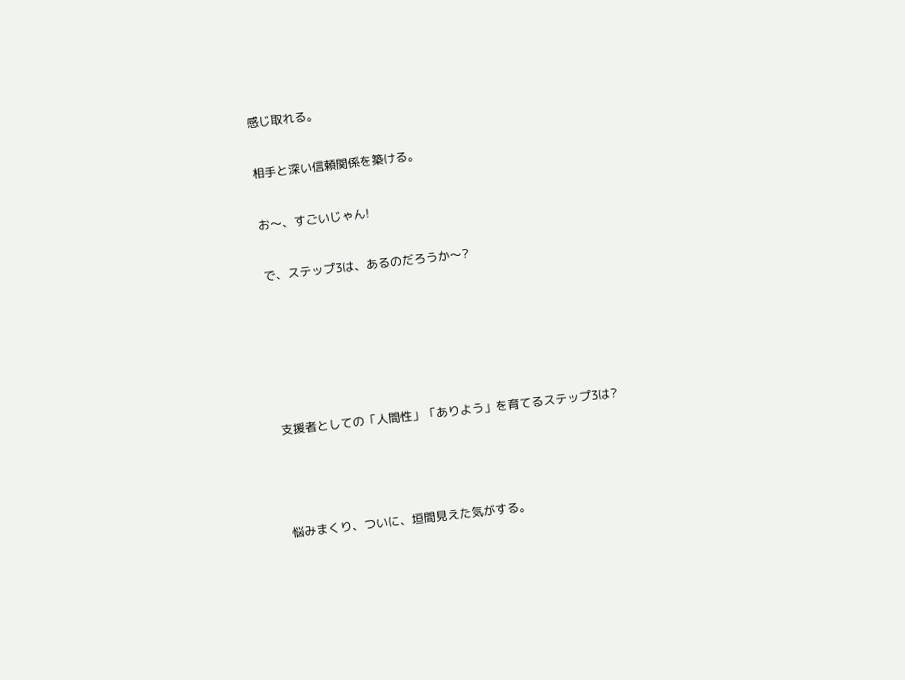感じ取れる。

相手と深い信頼関係を築ける。

お〜、すごいじゃん!

で、ステップ3は、あるのだろうか〜?





支援者としての「人間性」「ありよう」を育てるステップ3は?



悩みまくり、ついに、垣間見えた気がする。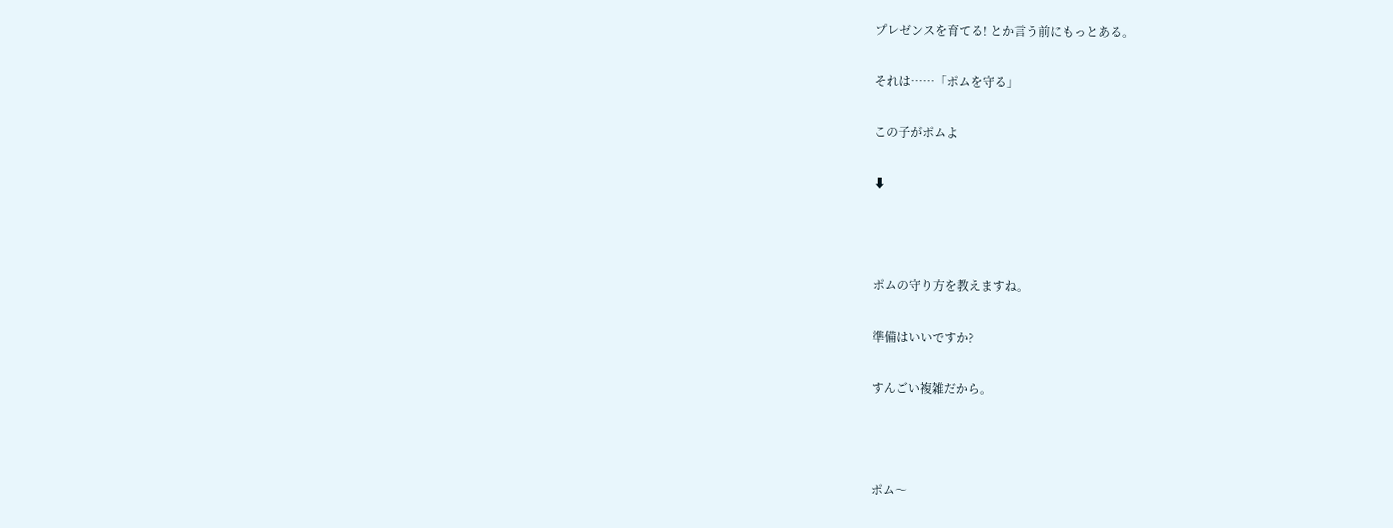プレゼンスを育てる! とか言う前にもっとある。

それは⋯⋯「ポムを守る」

この子がポムよ

⬇



ポムの守り方を教えますね。

準備はいいですか?

すんごい複雑だから。



ポム〜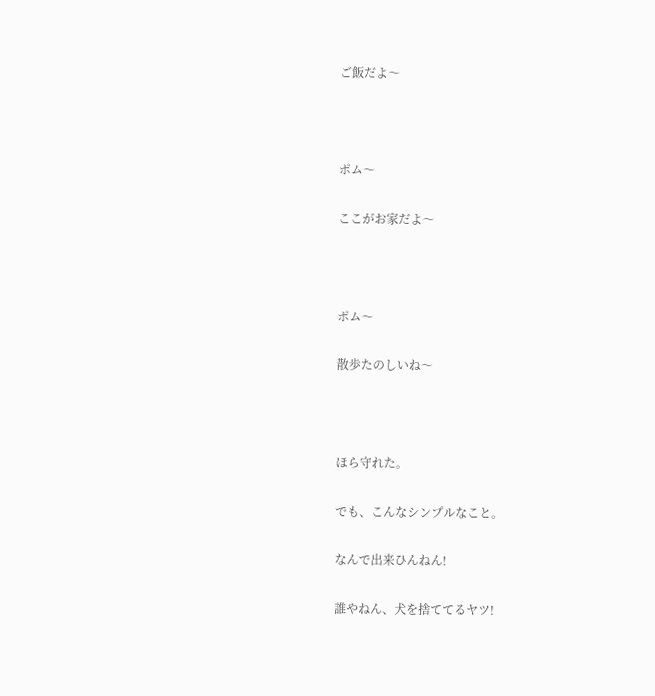ご飯だよ〜



ポム〜

ここがお家だよ〜



ポム〜

散歩たのしいね〜



ほら守れた。

でも、こんなシンプルなこと。

なんで出来ひんねん!

誰やねん、犬を捨ててるヤツ!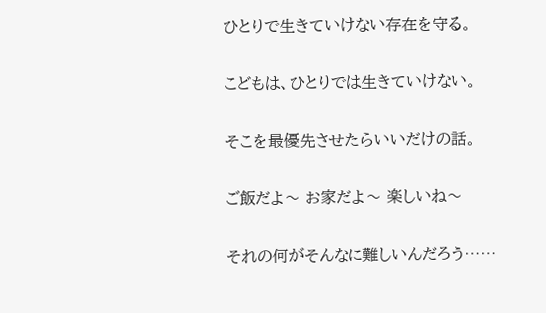ひとりで生きていけない存在を守る。

こどもは、ひとりでは生きていけない。

そこを最優先させたらいいだけの話。

ご飯だよ〜 お家だよ〜 楽しいね〜

それの何がそんなに難しいんだろう⋯⋯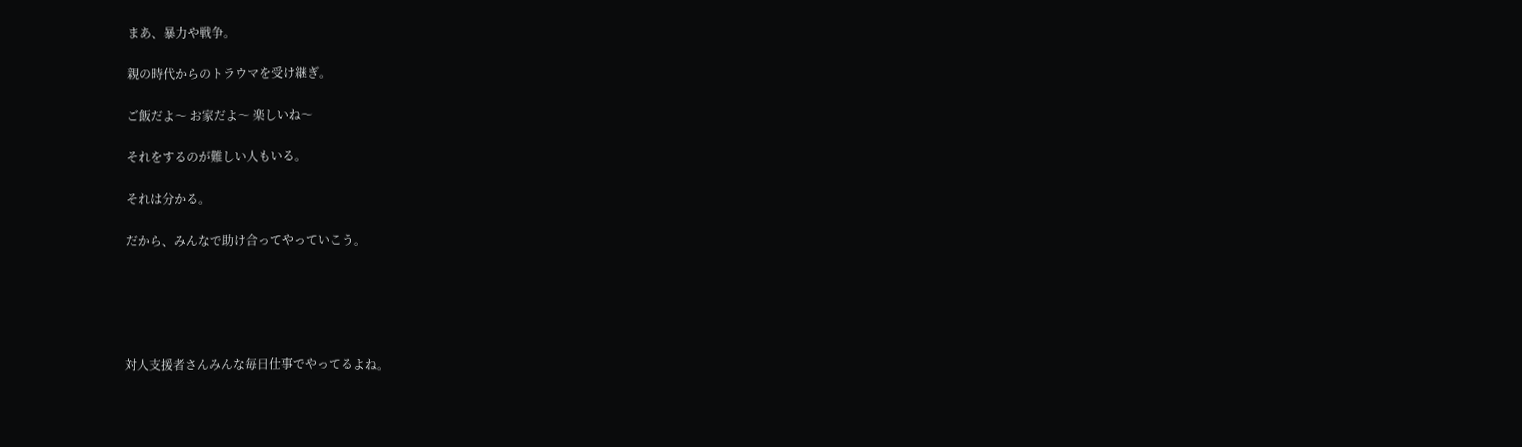まあ、暴力や戦争。

親の時代からのトラウマを受け継ぎ。

ご飯だよ〜 お家だよ〜 楽しいね〜

それをするのが難しい人もいる。

それは分かる。

だから、みんなで助け合ってやっていこう。





対人支援者さんみんな毎日仕事でやってるよね。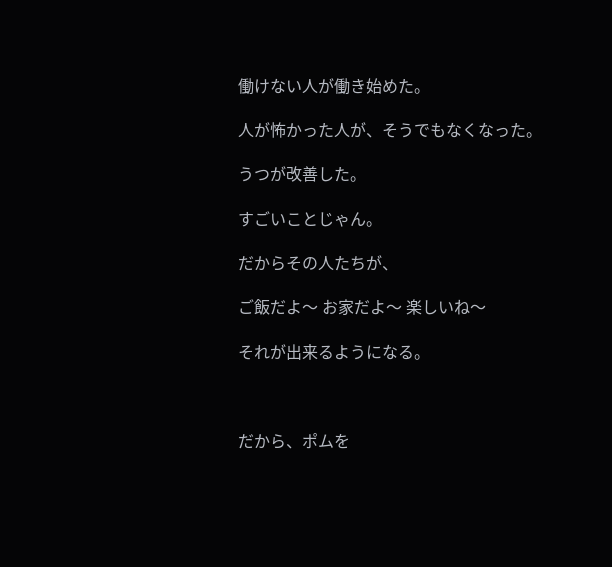働けない人が働き始めた。

人が怖かった人が、そうでもなくなった。

うつが改善した。

すごいことじゃん。

だからその人たちが、

ご飯だよ〜 お家だよ〜 楽しいね〜

それが出来るようになる。



だから、ポムを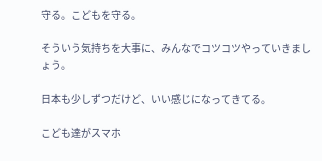守る。こどもを守る。

そういう気持ちを大事に、みんなでコツコツやっていきましょう。

日本も少しずつだけど、いい感じになってきてる。

こども達がスマホ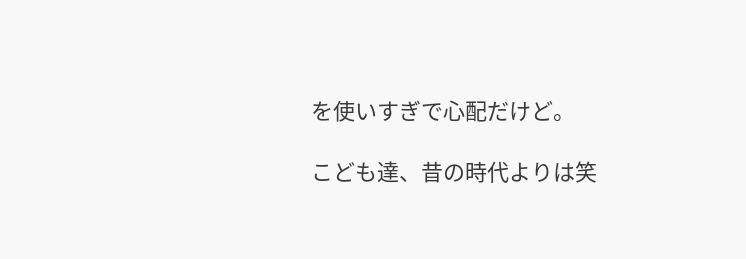を使いすぎで心配だけど。

こども達、昔の時代よりは笑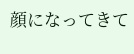顔になってきて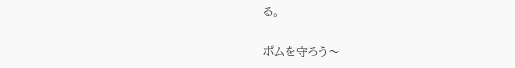る。

ポムを守ろう〜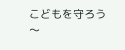こどもを守ろう〜